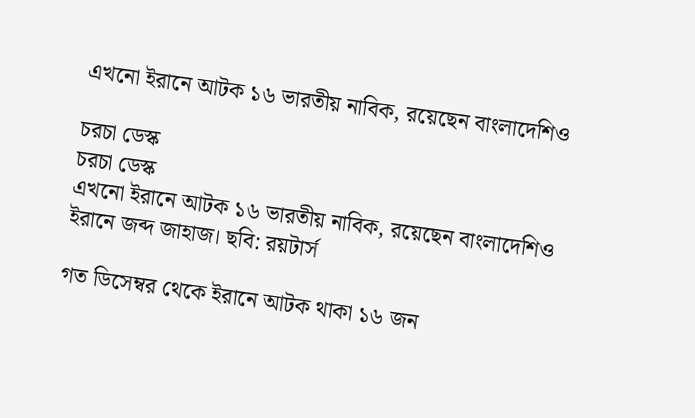এখনো ইরানে আটক ১৬ ভারতীয় নাবিক, রয়েছেন বাংলাদেশিও

চরচা ডেস্ক
চরচা ডেস্ক
এখনো ইরানে আটক ১৬ ভারতীয় নাবিক, রয়েছেন বাংলাদেশিও
ইরানে জব্দ জাহাজ। ছবি: রয়টার্স

গত ডিসেম্বর থেকে ইরানে আটক থাকা ১৬ জন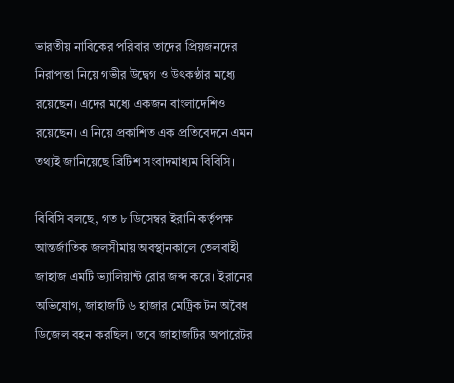ভারতীয় নাবিকের পরিবার তাদের প্রিয়জনদের নিরাপত্তা নিয়ে গভীর উদ্বেগ ও উৎকণ্ঠার মধ্যে রয়েছেন। এদের মধ্যে একজন বাংলাদেশিও রয়েছেন। এ নিয়ে প্রকাশিত এক প্রতিবেদনে এমন তথ্যই জানিয়েছে ব্রিটিশ সংবাদমাধ্যম বিবিসি।

বিবিসি বলছে, গত ৮ ডিসেম্বর ইরানি কর্তৃপক্ষ আন্তর্জাতিক জলসীমায় অবস্থানকালে তেলবাহী জাহাজ এমটি ভ্যালিয়ান্ট রোর জব্দ করে। ইরানের অভিযোগ, জাহাজটি ৬ হাজার মেট্রিক টন অবৈধ ডিজেল বহন করছিল। তবে জাহাজটির অপারেটর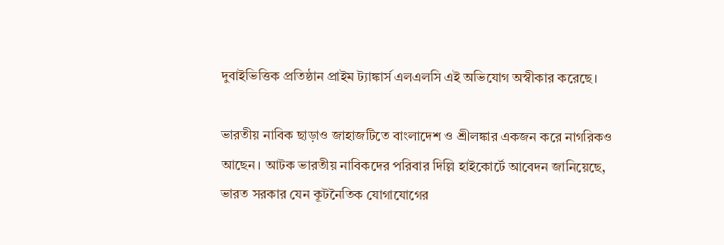দুবাইভিত্তিক প্রতিষ্ঠান প্রাইম ট্যাঙ্কার্স এলএলসি এই অভিযোগ অস্বীকার করেছে।

ভারতীয় নাবিক ছাড়াও জাহাজটিতে বাংলাদেশ ও শ্রীলঙ্কার একজন করে নাগরিকও আছেন। আটক ভারতীয় নাবিকদের পরিবার দিল্লি হাইকোর্টে আবেদন জানিয়েছে, ভারত সরকার যেন কূটনৈতিক যোগাযোগের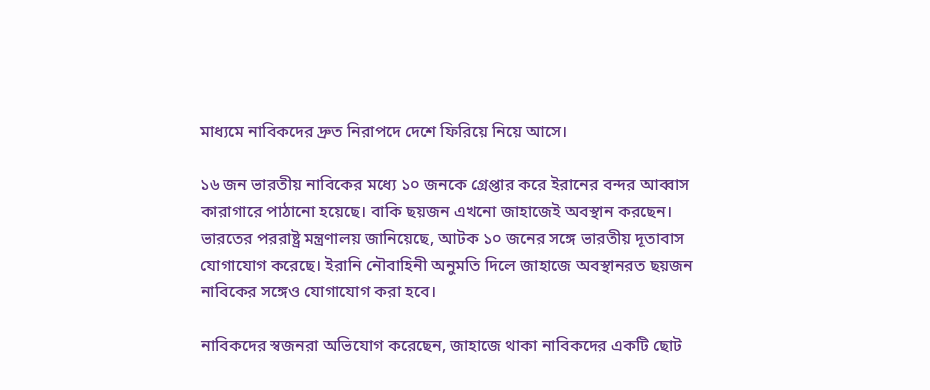মাধ্যমে নাবিকদের দ্রুত নিরাপদে দেশে ফিরিয়ে নিয়ে আসে।

১৬ জন ভারতীয় নাবিকের মধ্যে ১০ জনকে গ্রেপ্তার করে ইরানের বন্দর আব্বাস কারাগারে পাঠানো হয়েছে। বাকি ছয়জন এখনো জাহাজেই অবস্থান করছেন। ভারতের পররাষ্ট্র মন্ত্রণালয় জানিয়েছে, আটক ১০ জনের সঙ্গে ভারতীয় দূতাবাস যোগাযোগ করেছে। ইরানি নৌবাহিনী অনুমতি দিলে জাহাজে অবস্থানরত ছয়জন নাবিকের সঙ্গেও যোগাযোগ করা হবে।

নাবিকদের স্বজনরা অভিযোগ করেছেন, জাহাজে থাকা নাবিকদের একটি ছোট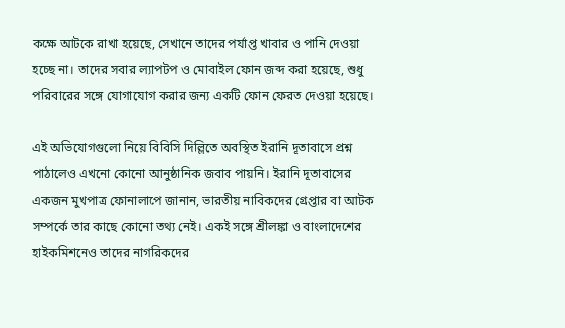কক্ষে আটকে রাখা হয়েছে, সেখানে তাদের পর্যাপ্ত খাবার ও পানি দেওয়া হচ্ছে না। তাদের সবার ল্যাপটপ ও মোবাইল ফোন জব্দ করা হয়েছে, শুধু পরিবারের সঙ্গে যোগাযোগ করার জন্য একটি ফোন ফেরত দেওয়া হয়েছে।

এই অভিযোগগুলো নিয়ে বিবিসি দিল্লিতে অবস্থিত ইরানি দূতাবাসে প্রশ্ন পাঠালেও এখনো কোনো আনুষ্ঠানিক জবাব পায়নি। ইরানি দূতাবাসের একজন মুখপাত্র ফোনালাপে জানান, ভারতীয় নাবিকদের গ্রেপ্তার বা আটক সম্পর্কে তার কাছে কোনো তথ্য নেই। একই সঙ্গে শ্রীলঙ্কা ও বাংলাদেশের হাইকমিশনেও তাদের নাগরিকদের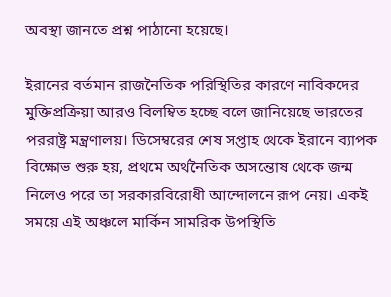অবস্থা জানতে প্রশ্ন পাঠানো হয়েছে।

ইরানের বর্তমান রাজনৈতিক পরিস্থিতির কারণে নাবিকদের মুক্তিপ্রক্রিয়া আরও বিলম্বিত হচ্ছে বলে জানিয়েছে ভারতের পররাষ্ট্র মন্ত্রণালয়। ডিসেম্বরের শেষ সপ্তাহ থেকে ইরানে ব্যাপক বিক্ষোভ শুরু হয়, প্রথমে অর্থনৈতিক অসন্তোষ থেকে জন্ম নিলেও পরে তা সরকারবিরোধী আন্দোলনে রূপ নেয়। একই সময়ে এই অঞ্চলে মার্কিন সামরিক উপস্থিতি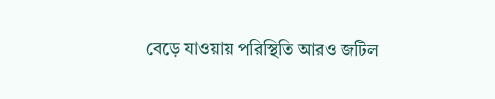বেড়ে যাওয়ায় পরিস্থিতি আরও জটিল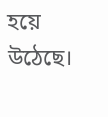হয়ে উঠেছে।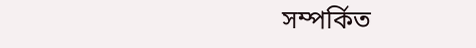সম্পর্কিত